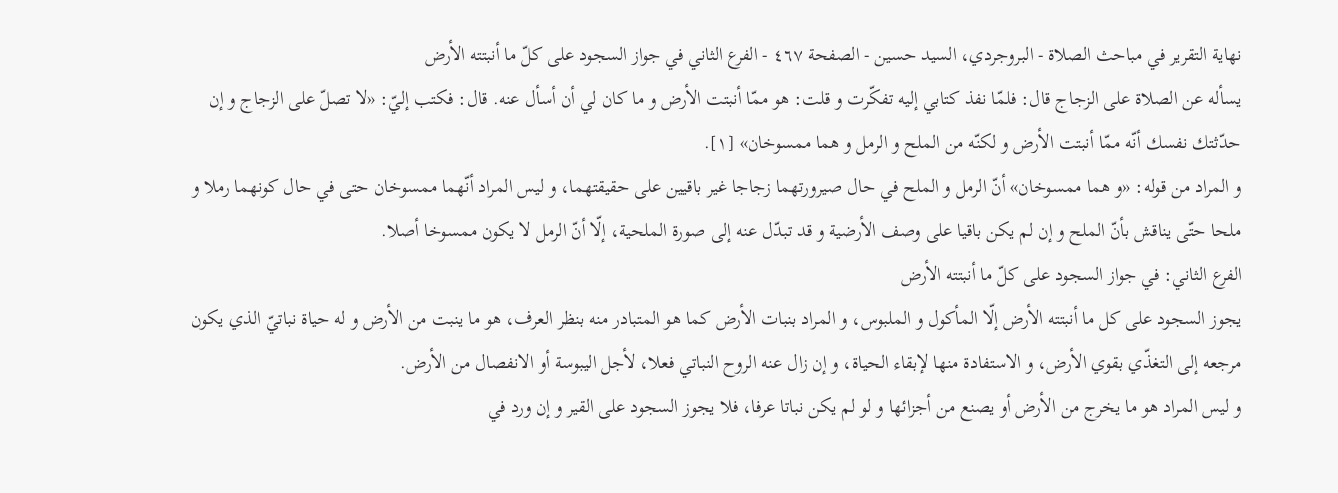نهاية التقرير في مباحث الصلاة - البروجردي، السيد حسين - الصفحة ٤٦٧ - الفرع الثاني في جواز السجود على كلّ ما أنبتته الأرض
يسأله عن الصلاة على الزجاج قال: فلمّا نفذ كتابي إليه تفكّرت و قلت: هو ممّا أنبتت الأرض و ما كان لي أن أسأل عنه. قال: فكتب إليّ: «لا تصلّ على الزجاج و إن حدّثتك نفسك أنّه ممّا أنبتت الأرض و لكنّه من الملح و الرمل و هما ممسوخان» [١].
و المراد من قوله: «و هما ممسوخان» أنّ الرمل و الملح في حال صيرورتهما زجاجا غير باقيين على حقيقتهما، و ليس المراد أنّهما ممسوخان حتى في حال كونهما رملا و ملحا حتّى يناقش بأنّ الملح و إن لم يكن باقيا على وصف الأرضية و قد تبدّل عنه إلى صورة الملحية، إلّا أنّ الرمل لا يكون ممسوخا أصلا.
الفرع الثاني: في جواز السجود على كلّ ما أنبتته الأرض
يجوز السجود على كل ما أنبتته الأرض إلّا المأكول و الملبوس، و المراد بنبات الأرض كما هو المتبادر منه بنظر العرف، هو ما ينبت من الأرض و له حياة نباتيّ الذي يكون مرجعه إلى التغذّي بقوي الأرض، و الاستفادة منها لإبقاء الحياة، و إن زال عنه الروح النباتي فعلا، لأجل اليبوسة أو الانفصال من الأرض.
و ليس المراد هو ما يخرج من الأرض أو يصنع من أجزائها و لو لم يكن نباتا عرفا، فلا يجوز السجود على القير و إن ورد في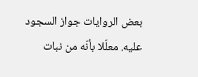بعض الروايات جواز السجود عليه. معلّلا بأنّه من نبات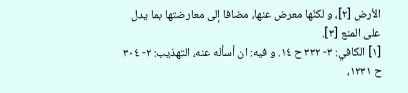الأرض [٢]، و لكنّها معرض عنها، مضافا إلى معارضتها بما يدل على المنع [٣].
[١] الكافي: ٣- ٣٣٢ ح ١٤. و فيه: ان أسأله عنه، التهذيب: ٢- ٣٠٤ ح ١٢٣١،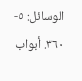الوسائل: ٥- ٣٦٠. أبواب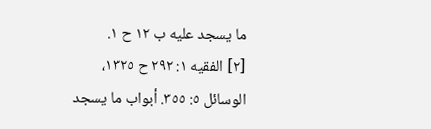ما يسجد عليه ب ١٢ ح ١.
[٢] الفقيه ١: ٢٩٢ ح ١٣٢٥، الوسائل ٥: ٣٥٥. أبواب ما يسجد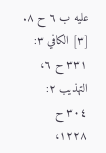عليه ب ٦ ح ٨.
[٣] الكافي ٣: ٣٣١ ح ٦، التهذيب ٢: ٣٠٤ ح ١٢٢٨،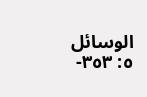الوسائل ٥: ٣٥٣-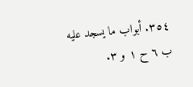٣٥٤. أبواب ما يسجد عليه ب ٦ ح ١ و ٣.